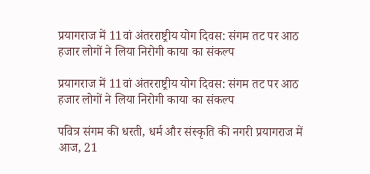प्रयागराज में 11वां अंतरराष्ट्रीय योग दिवस: संगम तट पर आठ हजार लोगों ने लिया निरोगी काया का संकल्प

प्रयागराज में 11वां अंतरराष्ट्रीय योग दिवस: संगम तट पर आठ हजार लोगों ने लिया निरोगी काया का संकल्प

पवित्र संगम की धरती, धर्म और संस्कृति की नगरी प्रयागराज में आज, 21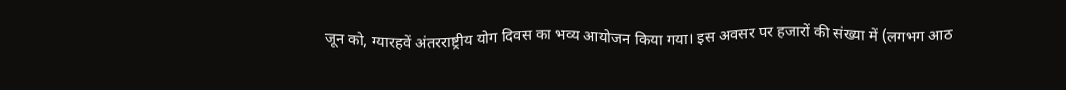जून को, ग्यारहवें अंतरराष्ट्रीय योग दिवस का भव्य आयोजन किया गया। इस अवसर पर हजारों की संख्या में (लगभग आठ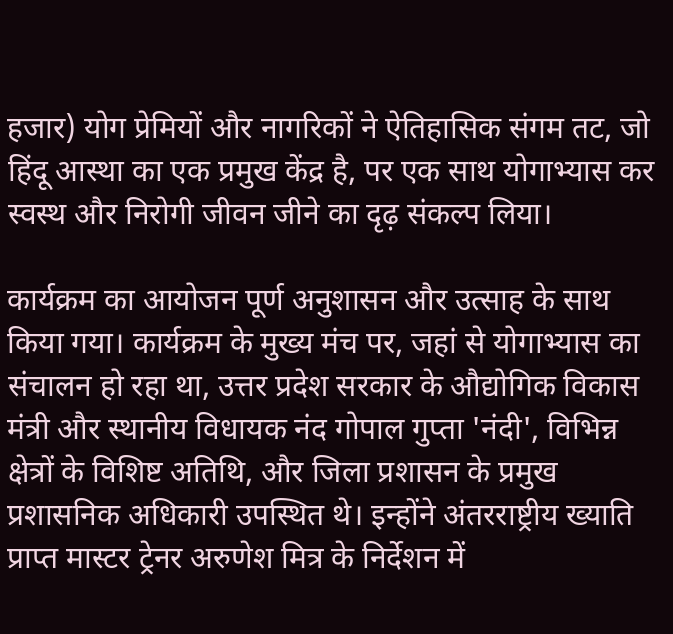हजार) योग प्रेमियों और नागरिकों ने ऐतिहासिक संगम तट, जो हिंदू आस्था का एक प्रमुख केंद्र है, पर एक साथ योगाभ्यास कर स्वस्थ और निरोगी जीवन जीने का दृढ़ संकल्प लिया।

कार्यक्रम का आयोजन पूर्ण अनुशासन और उत्साह के साथ किया गया। कार्यक्रम के मुख्य मंच पर, जहां से योगाभ्यास का संचालन हो रहा था, उत्तर प्रदेश सरकार के औद्योगिक विकास मंत्री और स्थानीय विधायक नंद गोपाल गुप्ता 'नंदी', विभिन्न क्षेत्रों के विशिष्ट अतिथि, और जिला प्रशासन के प्रमुख प्रशासनिक अधिकारी उपस्थित थे। इन्होंने अंतरराष्ट्रीय ख्याति प्राप्त मास्टर ट्रेनर अरुणेश मित्र के निर्देशन में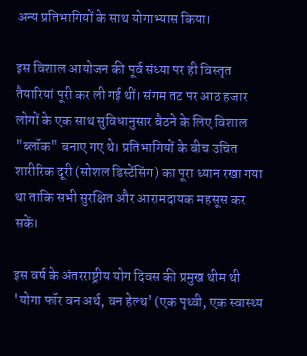अन्य प्रतिभागियों के साथ योगाभ्यास किया।

इस विशाल आयोजन की पूर्व संध्या पर ही विस्तृत तैयारियां पूरी कर ली गई थीं। संगम तट पर आठ हजार लोगों के एक साथ सुविधानुसार बैठने के लिए विशाल "ब्लॉक" बनाए गए थे। प्रतिभागियों के बीच उचित शारीरिक दूरी (सोशल डिस्टेंसिंग) का पूरा ध्यान रखा गया था ताकि सभी सुरक्षित और आरामदायक महसूस कर सकें।

इस वर्ष के अंतरराष्ट्रीय योग दिवस की प्रमुख थीम थी 'योगा फॉर वन अर्थ, वन हेल्थ' (एक पृथ्वी, एक स्वास्थ्य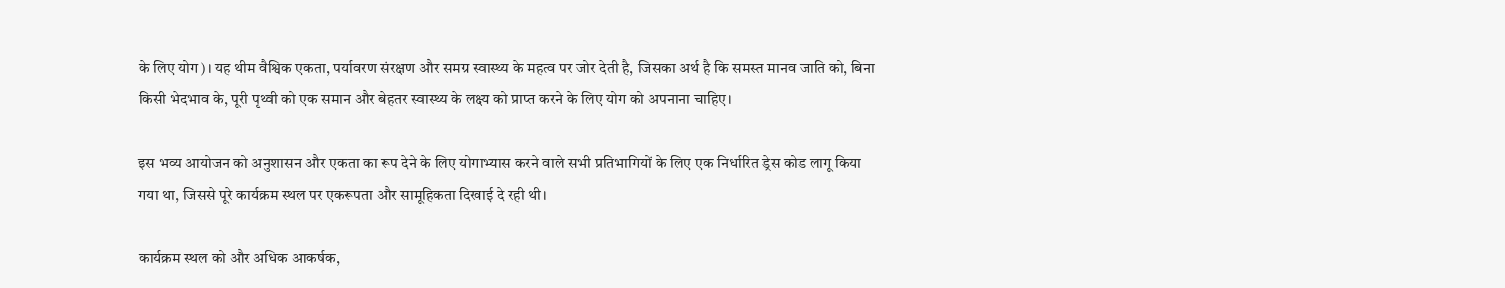के लिए योग)। यह थीम वैश्विक एकता, पर्यावरण संरक्षण और समग्र स्वास्थ्य के महत्व पर जोर देती है, जिसका अर्थ है कि समस्त मानव जाति को, बिना किसी भेदभा‌व के, पूरी पृथ्वी को एक समान और बेहतर स्वास्थ्य के लक्ष्य को प्राप्त करने के लिए योग को अपनाना चाहिए।

इस भव्य आयोजन को अनुशासन और एकता का रूप देने के लिए योगाभ्यास करने वाले सभी प्रतिभागियों के लिए एक निर्धारित ड्रेस कोड लागू किया गया था, जिससे पूरे कार्यक्रम स्थल पर एकरूपता और सामूहिकता दिखाई दे रही थी।

कार्यक्रम स्थल को और अधिक आकर्षक,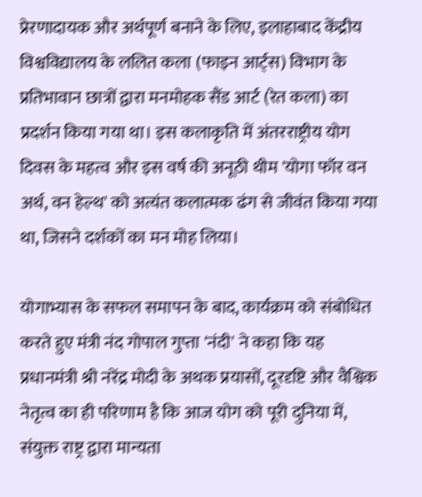प्रेरणादायक और अर्थपूर्ण बनाने के लिए, इलाहाबाद केंद्रीय विश्वविद्यालय के ललित कला (फाइन आर्ट्स) विभाग के प्रतिभावान छात्रों द्वारा मनमोहक सैंड आर्ट (रेत कला) का प्रदर्शन किया गया था। इस कलाकृति में अंतरराष्ट्रीय योग दिवस के महत्व और इस वर्ष की अनूठी थीम 'योगा फॉर वन अर्थ, वन हेल्थ' को अत्यंत कलात्मक ढंग से जीवंत किया गया था, जिसने दर्शकों का मन मोह लिया।

योगाभ्यास के सफल समापन के बाद, कार्यक्रम को संबोधित करते हुए मंत्री नंद गोपाल गुप्ता 'नंदी' ने कहा कि यह प्रधानमंत्री श्री नरेंद्र मोदी के अथक प्रयासों, दूरदृष्टि और वैश्विक नेतृत्व का ही परिणाम है कि आज योग को पूरी दुनिया में, संयुक्त राष्ट्र द्वारा मान्यता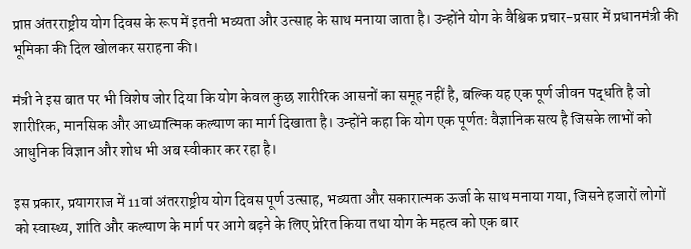प्राप्त अंतरराष्ट्रीय योग दिवस के रूप में इतनी भव्यता और उत्साह के साथ मनाया जाता है। उन्होंने योग के वैश्विक प्रचार-प्रसार में प्रधानमंत्री की भूमिका की दिल खोलकर सराहना की।

मंत्री ने इस बात पर भी विशेष जोर दिया कि योग केवल कुछ शारीरिक आसनों का समूह नहीं है, बल्कि यह एक पूर्ण जीवन पद्धति है जो शारीरिक, मानसिक और आध्यात्मिक कल्याण का मार्ग दिखाता है। उन्होंने कहा कि योग एक पूर्णतः वैज्ञानिक सत्य है जिसके लाभों को आधुनिक विज्ञान और शोध भी अब स्वीकार कर रहा है।

इस प्रकार, प्रयागराज में 11वां अंतरराष्ट्रीय योग दिवस पूर्ण उत्साह, भव्यता और सकारात्मक ऊर्जा के साथ मनाया गया, जिसने हजारों लोगों को स्वास्थ्य, शांति और कल्याण के मार्ग पर आगे बढ़ने के लिए प्रेरित किया तथा योग के महत्व को एक बार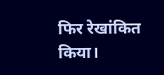फिर रेखांकित किया।